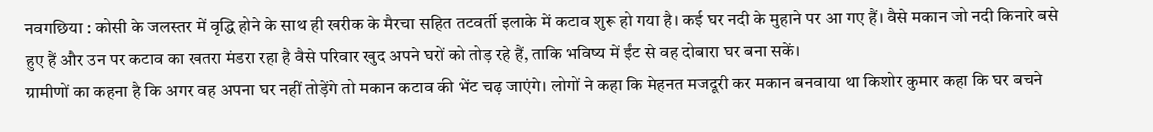नवगछिया : कोसी के जलस्तर में वृद्धि होने के साथ ही खरीक के मैरचा सहित तटवर्ती इलाके में कटाव शुरू हो गया है। कई घर नदी के मुहाने पर आ गए हैं। वैसे मकान जो नदी किनारे बसे हुए हैं और उन पर कटाव का खतरा मंडरा रहा है वैसे परिवार खुद अपने घरों को तोड़ रहे हैं, ताकि भविष्य में ईंट से वह दोबारा घर बना सकें।
ग्रामीणों का कहना है कि अगर वह अपना घर नहीं तोड़ेंगे तो मकान कटाव की भेंट चढ़ जाएंगे। लोगों ने कहा कि मेहनत मजदूरी कर मकान बनवाया था किशोर कुमार कहा कि घर बचने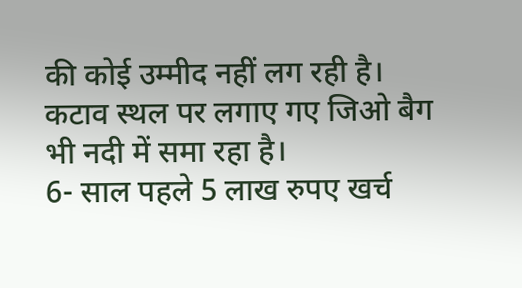की कोई उम्मीद नहीं लग रही है। कटाव स्थल पर लगाए गए जिओ बैग भी नदी में समा रहा है।
6- साल पहले 5 लाख रुपए खर्च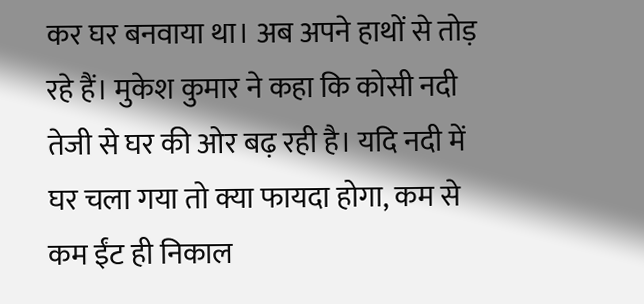कर घर बनवाया था। अब अपने हाथों से तोड़ रहे हैं। मुकेश कुमार ने कहा कि कोसी नदी तेजी से घर की ओर बढ़ रही है। यदि नदी में घर चला गया तो क्या फायदा होगा, कम से कम ईंट ही निकाल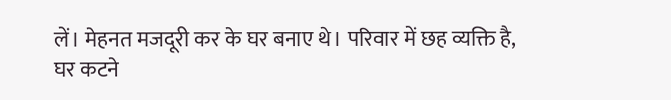लें। मेहनत मजदूरी कर के घर बनाए थे। परिवार में छह व्यक्ति है, घर कटने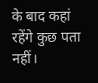के बाद कहां रहेंगे कुछ पता नहीं।